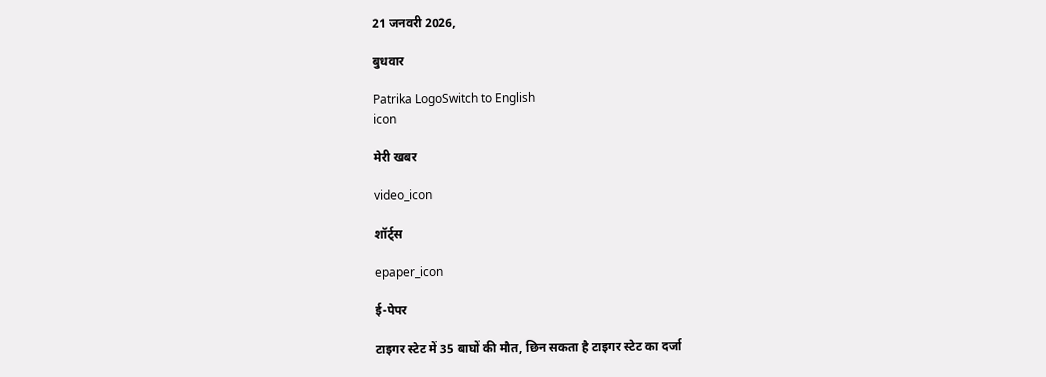21 जनवरी 2026,

बुधवार

Patrika LogoSwitch to English
icon

मेरी खबर

video_icon

शॉर्ट्स

epaper_icon

ई-पेपर

टाइगर स्टेट में 35 बाघों की मौत, छिन सकता है टाइगर स्टेट का दर्जा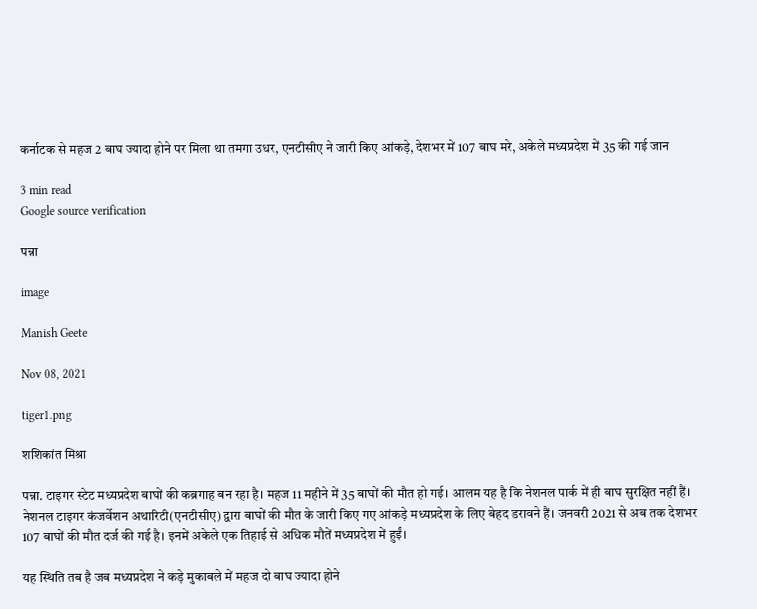कर्नाटक से महज 2 बाघ ज्यादा होने पर मिला था तमगा उधर, एनटीसीए ने जारी किए आंकड़े, देशभर में 107 बाघ मरे, अकेले मध्यप्रदेश में 35 की गई जान

3 min read
Google source verification

पन्ना

image

Manish Geete

Nov 08, 2021

tiger1.png

शशिकांत मिश्रा

पन्ना. टाइगर स्टेट मध्यप्रदेश बाघों की कब्रगाह बन रहा है। महज 11 महीने में 35 बाघों की मौत हो गई। आलम यह है कि नेशनल पार्क में ही बाघ सुरक्षित नहीं हैं। नेशनल टाइगर कंजर्वेशन अथारिटी(एनटीसीए) द्वारा बाघों की मौत के जारी किए गए आंकड़े मध्यप्रदेश के लिए बेहद डरावने हैं। जनवरी 2021 से अब तक देशभर 107 बाघों की मौत दर्ज की गई है। इनमें अकेले एक तिहाई से अधिक मौतें मध्यप्रदेश में हुईं।

यह स्थिति तब है जब मध्यप्रदेश ने कड़े मुकाबले में महज दो बाघ ज्यादा होने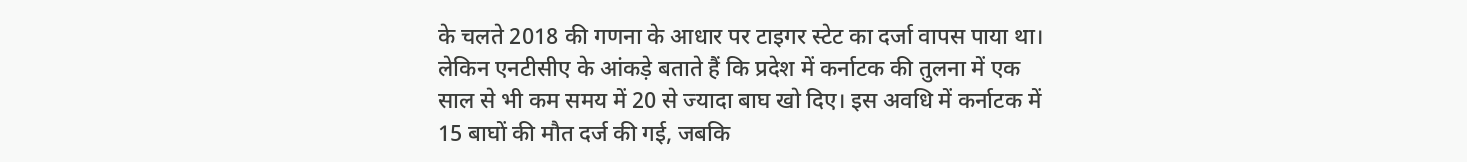के चलते 2018 की गणना के आधार पर टाइगर स्टेट का दर्जा वापस पाया था। लेकिन एनटीसीए के आंकड़े बताते हैं कि प्रदेश में कर्नाटक की तुलना में एक साल से भी कम समय में 20 से ज्यादा बाघ खो दिए। इस अवधि में कर्नाटक में 15 बाघों की मौत दर्ज की गई, जबकि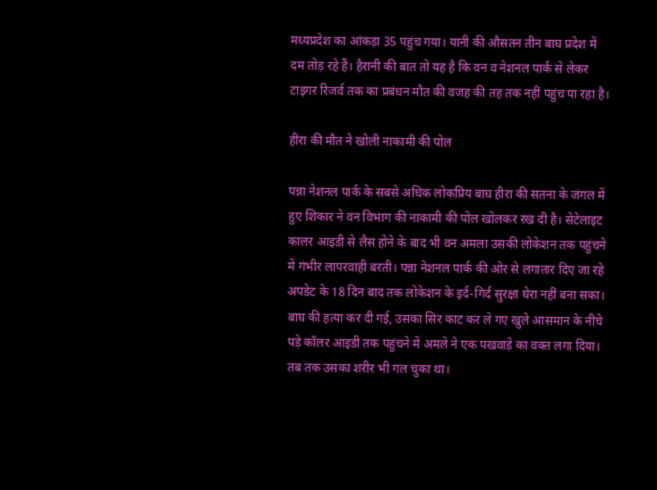मध्यप्रदेश का आंकड़ा 35 पहुंच गया। यानी की औसतन तीन बाघ प्रदेश में दम तोड़ रहे हैं। हैरानी की बात तो यह है कि वन व नेशनल पार्क से लेकर टाइगर रिजर्व तक का प्रबंधन मौत की वजह की तह तक नहीं पहुंच पा रहा है।

हीरा की मौत ने खोली नाकामी की पोल

पन्ना नेशनल पार्क के सबसे अधिक लोकप्रिय बाघ हीरा की सतना के जंगल में हुए शिकार ने वन विभाग की नाकामी की पोल खोलकर रख दी है। सेटेलाइट कालर आइडी से लैस होने के बाद भी वन अमला उसकी लोकेशन तक पहुंचने में गंभीर लापरवाही बरती। पन्ना नेशनल पार्क की ओर से लगातार दिए जा रहे अपडेट के 18 दिन बाद तक लोकेशन के इर्द-गिर्द सुरक्षा घेरा नहीं बना सका। बाघ की हत्या कर दी गई, उसका सिर काट कर ले गए खुले आसमान के नीचे पड़े कॉलर आइडी तक पहुंचने में अमले ने एक पखवाड़े का वक्त लगा दिया। तब तक उसका शरीर भी गल चुका था।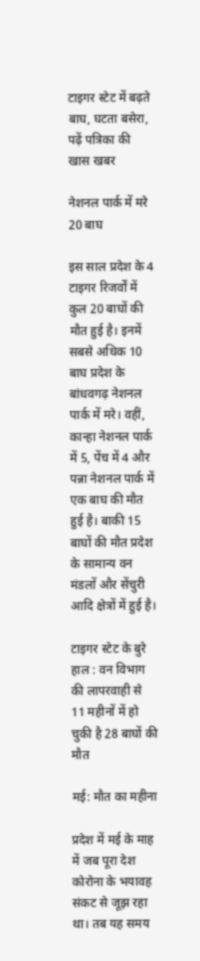टाइगर स्टेट में बढ़ते बाघ, घटता बसेरा, पढ़ें पत्रिका की खास खबर

नेशनल पार्क में मरे 20 बाघ

इस साल प्रदेश के 4 टाइगर रिजर्वों में कुल 20 बाघों की मौत हुई है। इनमें सबसे अधिक 10 बाघ प्रदेश के बांधवगढ़ नेशनल पार्क में मरे। वहीं, कान्हा नेशनल पार्क में 5, पेंच में 4 और पन्ना नेशनल पार्क में एक बाघ की मौत हुई है। बाकी 15 बाघों की मौत प्रदेश के सामान्य वन मंडलों और सेंचुरी आदि क्षेत्रों में हुई है।

टाइगर स्टेट के बुरे हाल : वन विभाग की लापरवाही से 11 महीनों में हो चुकी है 28 बाघों की मौत

मई: मौत का महीना

प्रदेश में मई के माह में जब पूरा देश कोरोना के भयावह संकट से जूझ रहा था। तब यह समय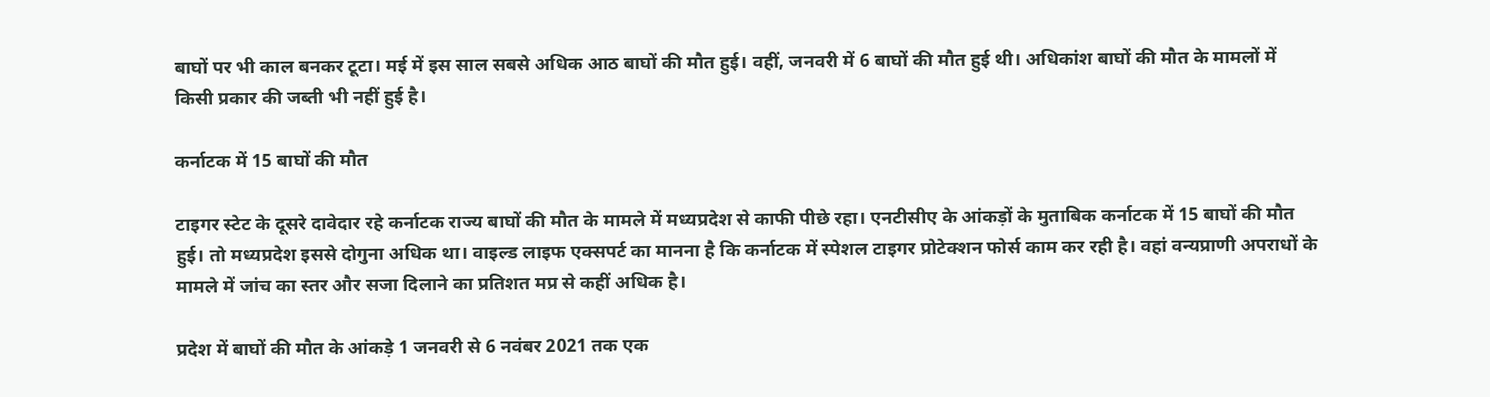बाघों पर भी काल बनकर टूटा। मई में इस साल सबसे अधिक आठ बाघों की मौत हुई। वहीं, जनवरी में 6 बाघों की मौत हुई थी। अधिकांश बाघों की मौत के मामलों में किसी प्रकार की जब्ती भी नहीं हुई है।

कर्नाटक में 15 बाघों की मौत

टाइगर स्टेट के दूसरे दावेदार रहे कर्नाटक राज्य बाघों की मौत के मामले में मध्यप्रदेश से काफी पीछे रहा। एनटीसीए के आंकड़ों के मुताबिक कर्नाटक में 15 बाघों की मौत हुई। तो मध्यप्रदेश इससे दोगुना अधिक था। वाइल्ड लाइफ एक्सपर्ट का मानना है कि कर्नाटक में स्पेशल टाइगर प्रोटेक्शन फोर्स काम कर रही है। वहां वन्यप्राणी अपराधों के मामले में जांच का स्तर और सजा दिलाने का प्रतिशत मप्र से कहीं अधिक है।

प्रदेश में बाघों की मौत के आंकड़े 1 जनवरी से 6 नवंबर 2021 तक एक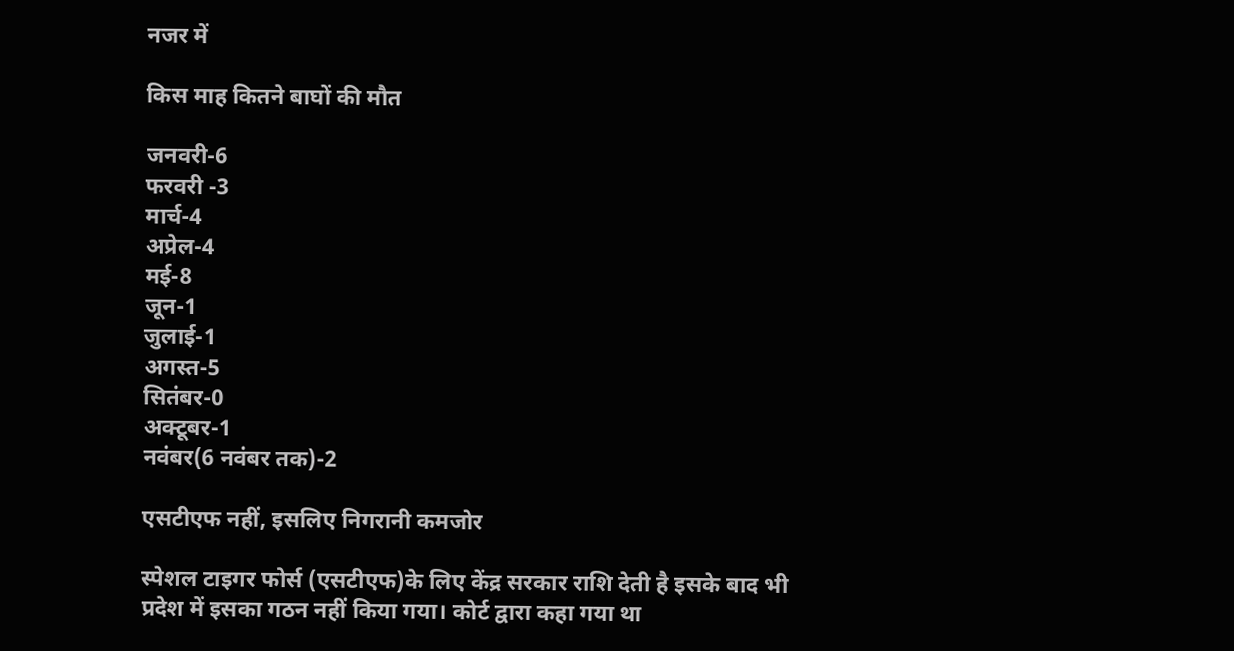नजर में

किस माह कितने बाघों की मौत

जनवरी-6
फरवरी -3
मार्च-4
अप्रेल-4
मई-8
जून-1
जुलाई-1
अगस्त-5
सितंबर-0
अक्टूबर-1
नवंबर(6 नवंबर तक)-2

एसटीएफ नहीं, इसलिए निगरानी कमजोर

स्पेशल टाइगर फोर्स (एसटीएफ)के लिए केंद्र सरकार राशि देती है इसके बाद भी प्रदेश में इसका गठन नहीं किया गया। कोर्ट द्वारा कहा गया था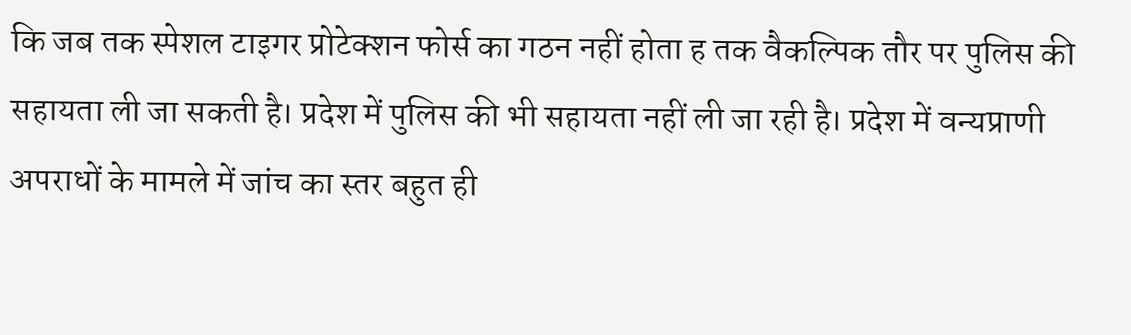कि जब तक स्पेशल टाइगर प्रोटेक्शन फोर्स का गठन नहीं होता ह तक वैकल्पिक तौर पर पुलिस की सहायता ली जा सकती है। प्रदेश में पुलिस की भी सहायता नहीं ली जा रही है। प्रदेश में वन्यप्राणी अपराधों के मामले में जांच का स्तर बहुत ही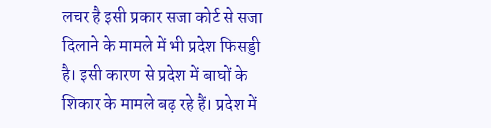लचर है इसी प्रकार सजा कोर्ट से सजा दिलाने के मामले में भी प्रदेश फिसड्डी है। इसी कारण से प्रदेश में बाघों के शिकार के मामले बढ़ रहे हैं। प्रदेश में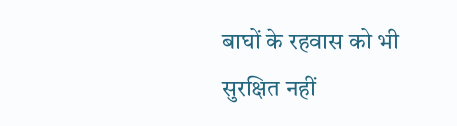बाघों के रहवास को भी सुरक्षित नहीं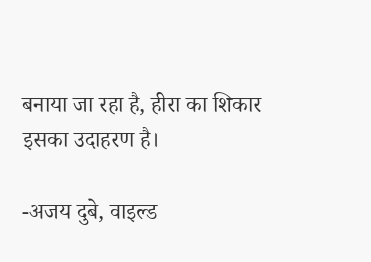बनाया जा रहा है, हीरा का शिकार इसका उदाहरण है।

-अजय दुबे, वाइल्ड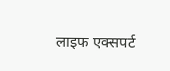लाइफ एक्सपर्ट